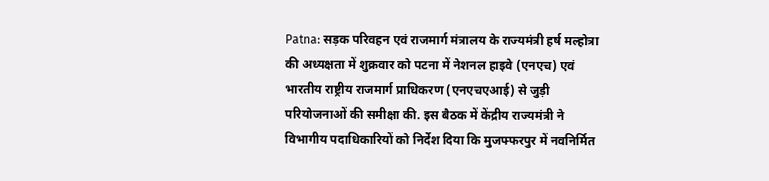Patna: सड़क परिवहन एवं राजमार्ग मंत्रालय के राज्यमंत्री हर्ष मल्होत्रा की अध्यक्षता में शुक्रवार को पटना में नेशनल हाइवे (एनएच) एवं भारतीय राष्ट्रीय राजमार्ग प्राधिकरण (एनएचएआई) से जुड़ी परियोजनाओं की समीक्षा की. इस बैठक में केंद्रीय राज्यमंत्री ने विभागीय पदाधिकारियों को निर्देश दिया कि मुजफ्फरपुर में नवनिर्मित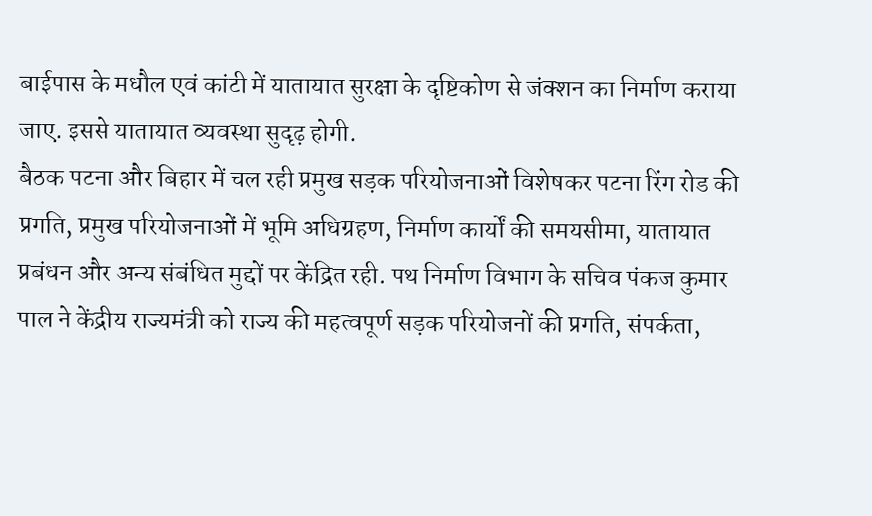बाईपास के मधौल एवं कांटी में यातायात सुरक्षा के दृष्टिकोण से जंक्शन का निर्माण कराया जाए. इससे यातायात व्यवस्था सुदृढ़ होगी.
बैठक पटना और बिहार में चल रही प्रमुख सड़क परियोजनाओं विशेषकर पटना रिंग रोड की प्रगति, प्रमुख परियोजनाओं में भूमि अधिग्रहण, निर्माण कार्यों की समयसीमा, यातायात प्रबंधन और अन्य संबंधित मुद्दों पर केंद्रित रही. पथ निर्माण विभाग के सचिव पंकज कुमार पाल ने केंद्रीय राज्यमंत्री को राज्य की महत्वपूर्ण सड़क परियोजनों की प्रगति, संपर्कता,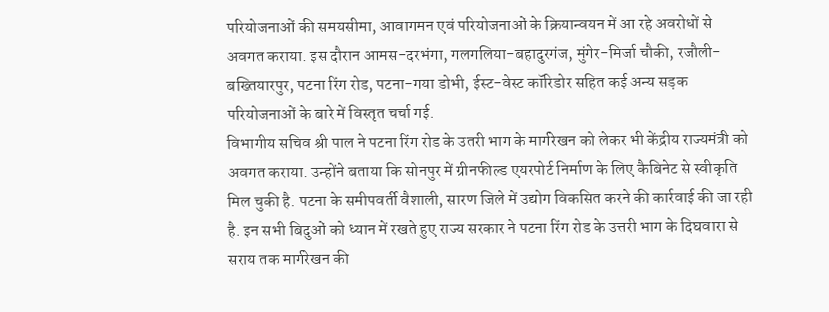परियोजनाओं की समयसीमा, आवागमन एवं परियोजनाओं के क्रियान्वयन में आ रहे अवरोधों से अवगत कराया. इस दौरान आमस-दरभंगा, गलगलिया-बहादुरगंज, मुंगेर-मिर्जा चौकी, रजौली-बख्तियारपुर, पटना रिंग रोड, पटना-गया डोभी, ईस्ट-वेस्ट कॉरिडोर सहित कई अन्य सड़क परियोजनाओं के बारे में विस्तृत चर्चा गई.
विभागीय सचिव श्री पाल ने पटना रिंग रोड के उतरी भाग के मार्गरेखन को लेकर भी केंद्रीय राज्यमंत्री को अवगत कराया. उन्होंने बताया कि सोनपुर में ग्रीनफील्ड एयरपोर्ट निर्माण के लिए कैबिनेट से स्वीकृति मिल चुकी है. पटना के समीपवर्ती वैशाली, सारण जिले में उद्योग विकसित करने की कार्रवाई की जा रही है. इन सभी बिदुओं को ध्यान में रखते हुए राज्य सरकार ने पटना रिंग रोड के उत्तरी भाग के दिघवारा से सराय तक मार्गरेखन की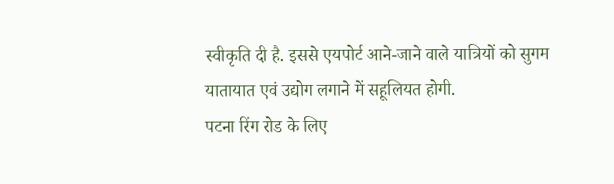स्वीकृति दी है. इससे एयपोर्ट आने-जाने वाले यात्रियों को सुगम यातायात एवं उद्योग लगाने में सहूलियत होगी.
पटना रिंग रोड के लिए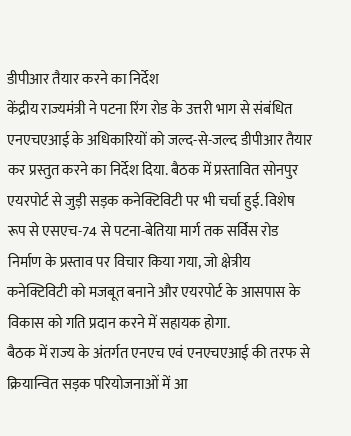डीपीआर तैयार करने का निर्देश
केंद्रीय राज्यमंत्री ने पटना रिंग रोड के उत्तरी भाग से संबंधित एनएचएआई के अधिकारियों को जल्द-से-जल्द डीपीआर तैयार कर प्रस्तुत करने का निर्देश दिया. बैठक में प्रस्तावित सोनपुर एयरपोर्ट से जुड़ी सड़क कनेक्टिविटी पर भी चर्चा हुई. विशेष रूप से एसएच-74 से पटना-बेतिया मार्ग तक सर्विस रोड निर्माण के प्रस्ताव पर विचार किया गया, जो क्षेत्रीय कनेक्टिविटी को मजबूत बनाने और एयरपोर्ट के आसपास के विकास को गति प्रदान करने में सहायक होगा.
बैठक में राज्य के अंतर्गत एनएच एवं एनएचएआई की तरफ से क्रियान्वित सड़क परियोजनाओं में आ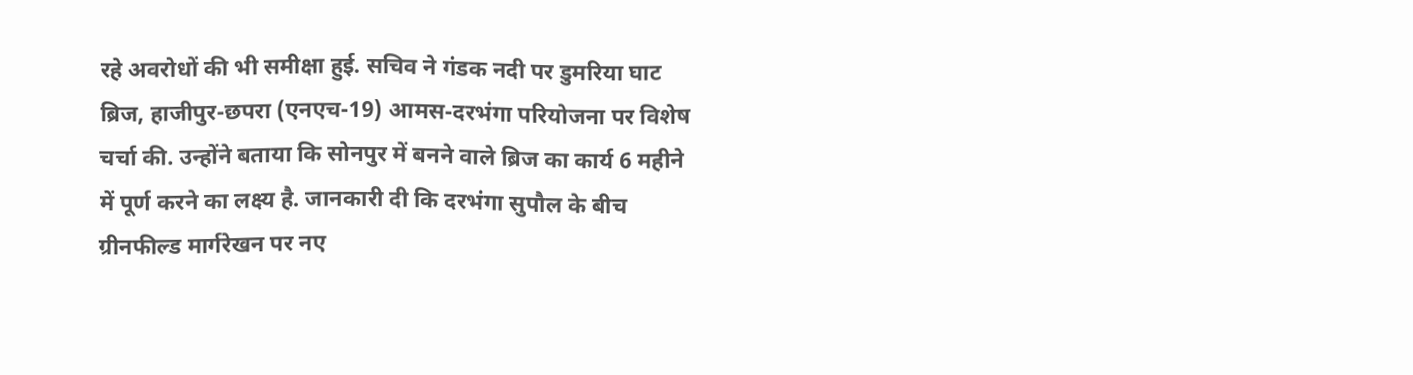रहे अवरोधों की भी समीक्षा हुई. सचिव ने गंडक नदी पर डुमरिया घाट ब्रिज, हाजीपुर-छपरा (एनएच-19) आमस-दरभंगा परियोजना पर विशेष चर्चा की. उन्होंने बताया कि सोनपुर में बनने वाले ब्रिज का कार्य 6 महीने में पूर्ण करने का लक्ष्य है. जानकारी दी कि दरभंगा सुपौल के बीच ग्रीनफील्ड मार्गरेखन पर नए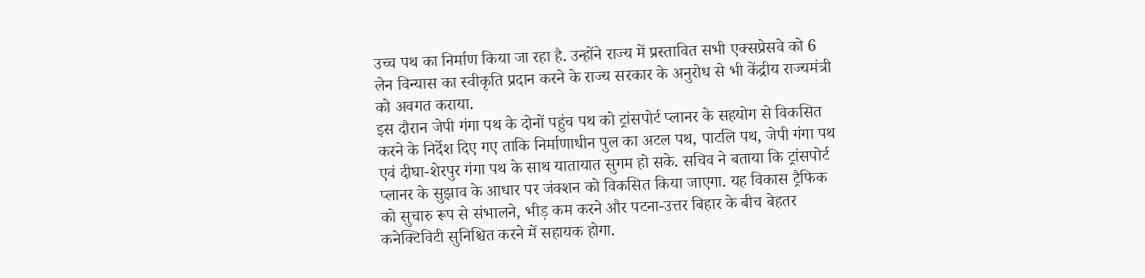उच्च पथ का निर्माण किया जा रहा है. उन्होंने राज्य में प्रस्तावित सभी एक्सप्रेसवे को 6 लेन विन्यास का स्वीकृति प्रदान करने के राज्य सरकार के अनुरोध से भी केंद्रीय राज्यमंत्री को अवगत कराया.
इस दौरान जेपी गंगा पथ के दोनों पहुंच पथ को ट्रांसपोर्ट प्लानर के सहयोग से विकसित करने के निर्देश दिए गए ताकि निर्माणाधीन पुल का अटल पथ, पाटलि पथ, जेपी गंगा पथ एवं दीघा-शेरपुर गंगा पथ के साथ यातायात सुगम हो सके. सचिव ने बताया कि ट्रांसपोर्ट प्लानर के सुझाव के आधार पर जंक्शन को विकसित किया जाएगा. यह विकास ट्रैफिक को सुचारु रूप से संभालने, भीड़ कम करने और पटना-उत्तर बिहार के बीच बेहतर कनेक्टिविटी सुनिश्चित करने में सहायक होगा.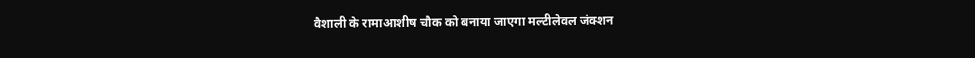वैशाली के रामाआशीष चौक को बनाया जाएगा मल्टीलेवल जंक्शन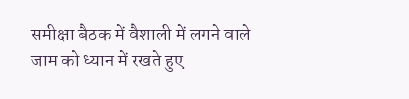समीक्षा बैठक में वैशाली में लगने वाले जाम को ध्यान में रखते हुए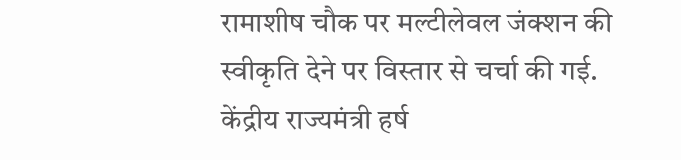रामाशीष चौक पर मल्टीलेवल जंक्शन की स्वीकृति देने पर विस्तार से चर्चा की गई. केंद्रीय राज्यमंत्री हर्ष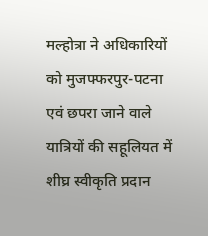मल्होत्रा ने अधिकारियों को मुजफ्फरपुर-पटना एवं छपरा जाने वाले यात्रियों की सहूलियत में शीघ्र स्वीकृति प्रदान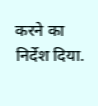करने का निर्देश दिया.